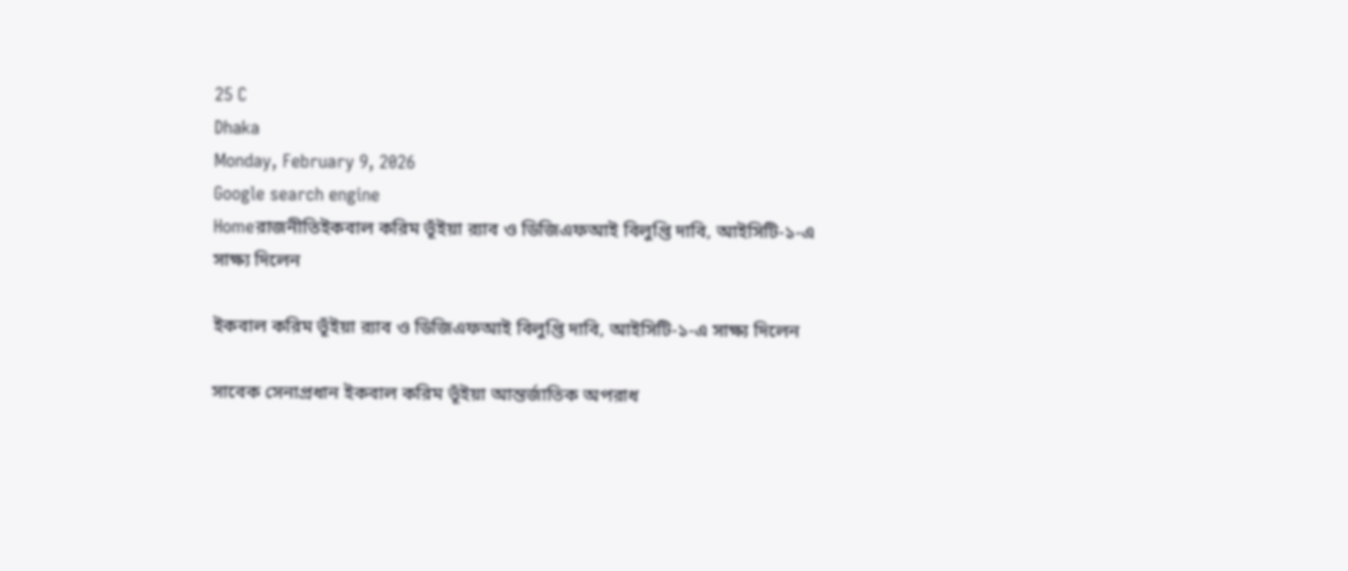25 C
Dhaka
Monday, February 9, 2026
Google search engine
Homeরাজনীতিইকবাল করিম ভূঁইয়া র‌্যাব ও ডিজিএফআই বিলুপ্তি দাবি, আইসিটি‑১‑এ সাক্ষ্য দিলেন

ইকবাল করিম ভূঁইয়া র‌্যাব ও ডিজিএফআই বিলুপ্তি দাবি, আইসিটি‑১‑এ সাক্ষ্য দিলেন

সাবেক সেনাপ্রধান ইকবাল করিম ভূঁইয়া আন্তর্জাতিক অপরাধ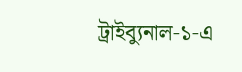ট্রাইব্যুনাল‑১‑এ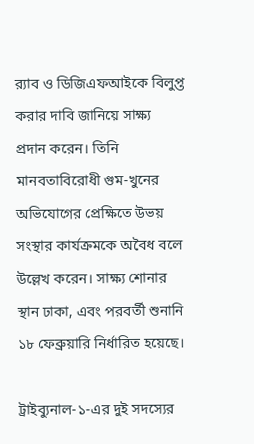র‌্যাব ও ডিজিএফআইকে বিলুপ্ত করার দাবি জানিয়ে সাক্ষ্য প্রদান করেন। তিনি মানবতাবিরোধী গুম‑খুনের অভিযোগের প্রেক্ষিতে উভয় সংস্থার কার্যক্রমকে অবৈধ বলে উল্লেখ করেন। সাক্ষ্য শোনার স্থান ঢাকা, এবং পরবর্তী শুনানি ১৮ ফেব্রুয়ারি নির্ধারিত হয়েছে।

ট্রাইব্যুনাল‑১‑এর দুই সদস্যের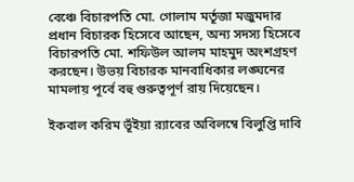বেঞ্চে বিচারপতি মো. গোলাম মর্তূজা মজুমদার প্রধান বিচারক হিসেবে আছেন, অন্য সদস্য হিসেবে বিচারপতি মো. শফিউল আলম মাহমুদ অংশগ্রহণ করছেন। উভয় বিচারক মানবাধিকার লঙ্ঘনের মামলায় পূর্বে বহু গুরুত্বপূর্ণ রায় দিয়েছেন।

ইকবাল করিম ভূঁইয়া র‌্যাবের অবিলম্বে বিলুপ্তি দাবি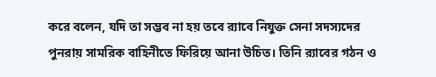করে বলেন, যদি তা সম্ভব না হয় তবে র‌্যাবে নিযুক্ত সেনা সদস্যদের পুনরায় সামরিক বাহিনীতে ফিরিয়ে আনা উচিত। তিনি র‌্যাবের গঠন ও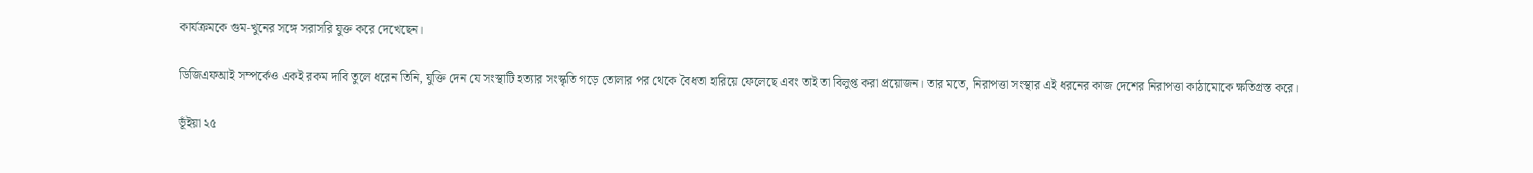কার্যক্রমকে গুম‑খুনের সঙ্গে সরাসরি যুক্ত করে দেখেছেন।

ডিজিএফআই সম্পর্কেও একই রকম দাবি তুলে ধরেন তিনি, যুক্তি দেন যে সংস্থাটি হত্যার সংস্কৃতি গড়ে তোলার পর থেকে বৈধতা হারিয়ে ফেলেছে এবং তাই তা বিলুপ্ত করা প্রয়োজন। তার মতে, নিরাপত্তা সংস্থার এই ধরনের কাজ দেশের নিরাপত্তা কাঠামোকে ক্ষতিগ্রস্ত করে।

ভূঁইয়া ২৫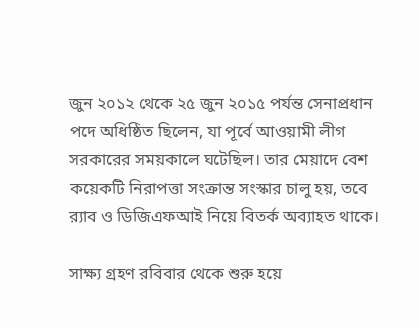জুন ২০১২ থেকে ২৫ জুন ২০১৫ পর্যন্ত সেনাপ্রধান পদে অধিষ্ঠিত ছিলেন, যা পূর্বে আওয়ামী লীগ সরকারের সময়কালে ঘটেছিল। তার মেয়াদে বেশ কয়েকটি নিরাপত্তা সংক্রান্ত সংস্কার চালু হয়, তবে র‌্যাব ও ডিজিএফআই নিয়ে বিতর্ক অব্যাহত থাকে।

সাক্ষ্য গ্রহণ রবিবার থেকে শুরু হয়ে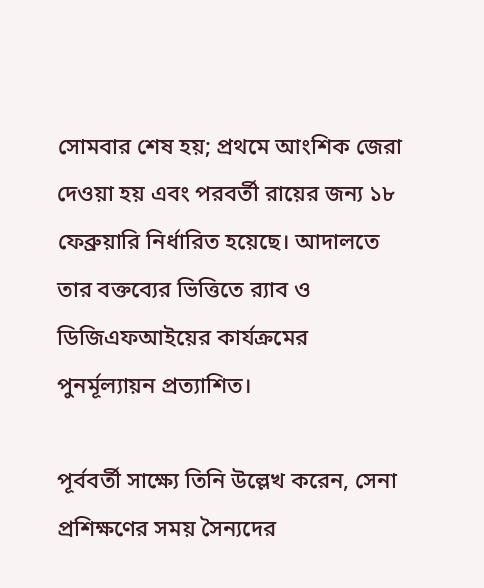সোমবার শেষ হয়; প্রথমে আংশিক জেরা দেওয়া হয় এবং পরবর্তী রায়ের জন্য ১৮ ফেব্রুয়ারি নির্ধারিত হয়েছে। আদালতে তার বক্তব্যের ভিত্তিতে র‌্যাব ও ডিজিএফআইয়ের কার্যক্রমের পুনর্মূল্যায়ন প্রত্যাশিত।

পূর্ববর্তী সাক্ষ্যে তিনি উল্লেখ করেন, সেনা প্রশিক্ষণের সময় সৈন্যদের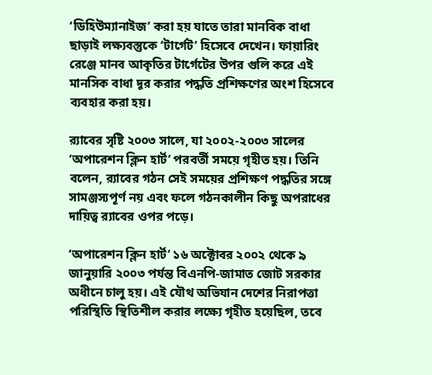‘ডিহিউম্যানাইজ’ করা হয় যাতে তারা মানবিক বাধা ছাড়াই লক্ষ্যবস্তুকে ‘টার্গেট’ হিসেবে দেখেন। ফায়ারিং রেঞ্জে মানব আকৃতির টার্গেটের উপর গুলি করে এই মানসিক বাধা দূর করার পদ্ধতি প্রশিক্ষণের অংশ হিসেবে ব্যবহার করা হয়।

র‌্যাবের সৃষ্টি ২০০৩ সালে, যা ২০০২‑২০০৩ সালের ‘অপারেশন ক্লিন হার্ট’ পরবর্তী সময়ে গৃহীত হয়। তিনি বলেন, র‌্যাবের গঠন সেই সময়ের প্রশিক্ষণ পদ্ধতির সঙ্গে সামঞ্জস্যপূর্ণ নয় এবং ফলে গঠনকালীন কিছু অপরাধের দায়িত্ব র‌্যাবের ওপর পড়ে।

‘অপারেশন ক্লিন হার্ট’ ১৬ অক্টোবর ২০০২ থেকে ৯ জানুয়ারি ২০০৩ পর্যন্ত বিএনপি‑জামাত জোট সরকার অধীনে চালু হয়। এই যৌথ অভিযান দেশের নিরাপত্তা পরিস্থিতি স্থিতিশীল করার লক্ষ্যে গৃহীত হয়েছিল, তবে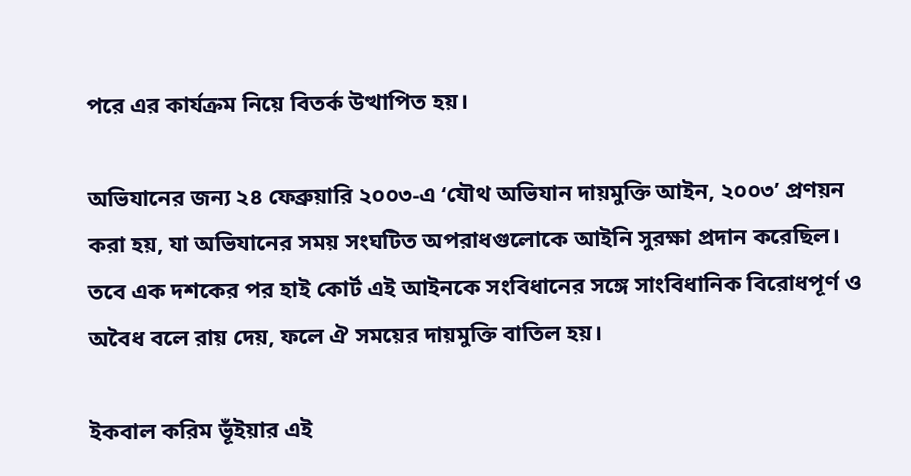পরে এর কার্যক্রম নিয়ে বিতর্ক উত্থাপিত হয়।

অভিযানের জন্য ২৪ ফেব্রুয়ারি ২০০৩-এ ‘যৌথ অভিযান দায়মুক্তি আইন, ২০০৩’ প্রণয়ন করা হয়, যা অভিযানের সময় সংঘটিত অপরাধগুলোকে আইনি সুরক্ষা প্রদান করেছিল। তবে এক দশকের পর হাই কোর্ট এই আইনকে সংবিধানের সঙ্গে সাংবিধানিক বিরোধপূর্ণ ও অবৈধ বলে রায় দেয়, ফলে ঐ সময়ের দায়মুক্তি বাতিল হয়।

ইকবাল করিম ভূঁইয়ার এই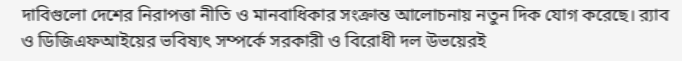দাবিগুলো দেশের নিরাপত্তা নীতি ও মানবাধিকার সংক্রান্ত আলোচনায় নতুন দিক যোগ করেছে। র‌্যাব ও ডিজিএফআইয়ের ভবিষ্যৎ সম্পর্কে সরকারী ও বিরোধী দল উভয়েরই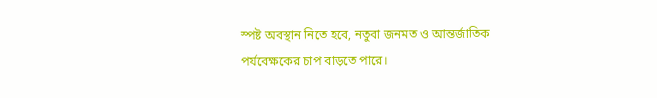স্পষ্ট অবস্থান নিতে হবে, নতুবা জনমত ও আন্তর্জাতিক পর্যবেক্ষকের চাপ বাড়তে পারে।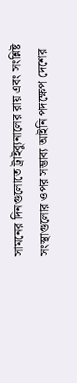সামনের দিনগুলোতে ট্রাইব্যুনালের রায় এবং সংশ্লিষ্ট সংস্থাগুলোর ওপর সম্ভাব্য আইনি পদক্ষেপ দেশের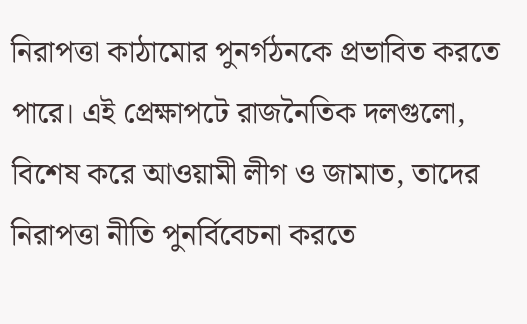নিরাপত্তা কাঠামোর পুনর্গঠনকে প্রভাবিত করতে পারে। এই প্রেক্ষাপটে রাজনৈতিক দলগুলো, বিশেষ করে আওয়ামী লীগ ও জামাত, তাদের নিরাপত্তা নীতি পুনর্বিবেচনা করতে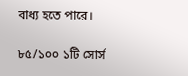বাধ্য হতে পারে।

৮৫/১০০ ১টি সোর্স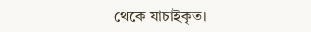থেকে যাচাইকৃত।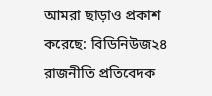আমরা ছাড়াও প্রকাশ করেছে: বিডিনিউজ২৪
রাজনীতি প্রতিবেদক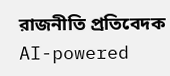রাজনীতি প্রতিবেদক
AI-powered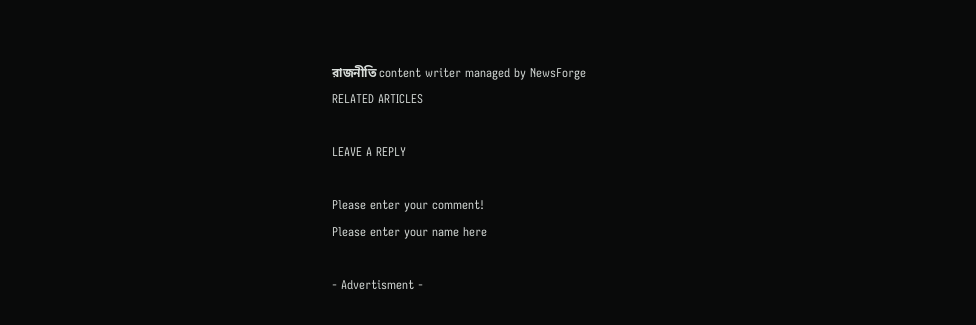রাজনীতি content writer managed by NewsForge
RELATED ARTICLES

LEAVE A REPLY

Please enter your comment!
Please enter your name here

- Advertisment -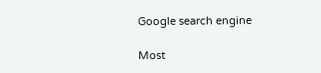Google search engine

Most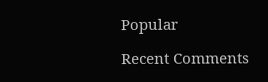Popular

Recent Comments